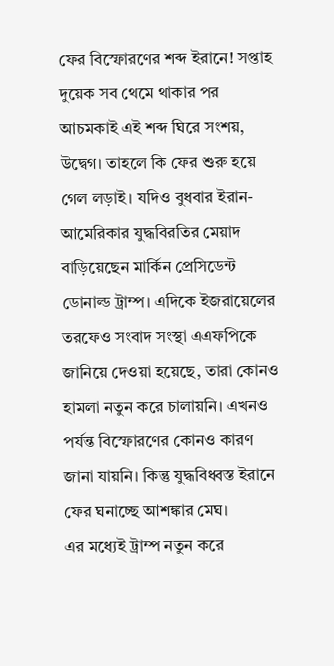ফের বিস্ফোরণের শব্দ ইরানে! সপ্তাহ দুয়েক সব থেমে থাকার পর আচমকাই এই শব্দ ঘিরে সংশয়, উদ্বেগ। তাহলে কি ফের শুরু হয়ে গেল লড়াই। যদিও বুধবার ইরান-আমেরিকার যুদ্ধবিরতির মেয়াদ বাড়িয়েছেন মার্কিন প্রেসিডেন্ট ডোনাল্ড ট্রাম্প। এদিকে ইজরায়েলের তরফেও সংবাদ সংস্থা এএফপিকে জানিয়ে দেওয়া হয়েছে, তারা কোনও হামলা নতুন করে চালায়নি। এখনও পর্যন্ত বিস্ফোরণের কোনও কারণ জানা যায়নি। কিন্তু যুদ্ধবিধ্বস্ত ইরানে ফের ঘনাচ্ছে আশঙ্কার মেঘ।
এর মধ্যেই ট্রাম্প নতুন করে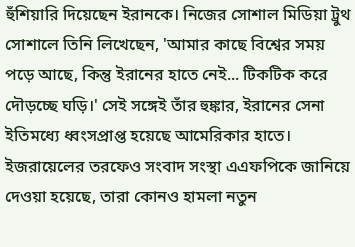হুঁশিয়ারি দিয়েছেন ইরানকে। নিজের সোশাল মিডিয়া ট্রুথ সোশালে তিনি লিখেছেন, 'আমার কাছে বিশ্বের সময় পড়ে আছে, কিন্তু ইরানের হাতে নেই... টিকটিক করে দৌড়চ্ছে ঘড়ি।' সেই সঙ্গেই তাঁর হুঙ্কার, ইরানের সেনা ইতিমধ্যে ধ্বংসপ্রাপ্ত হয়েছে আমেরিকার হাতে।
ইজরায়েলের তরফেও সংবাদ সংস্থা এএফপিকে জানিয়ে দেওয়া হয়েছে, তারা কোনও হামলা নতুন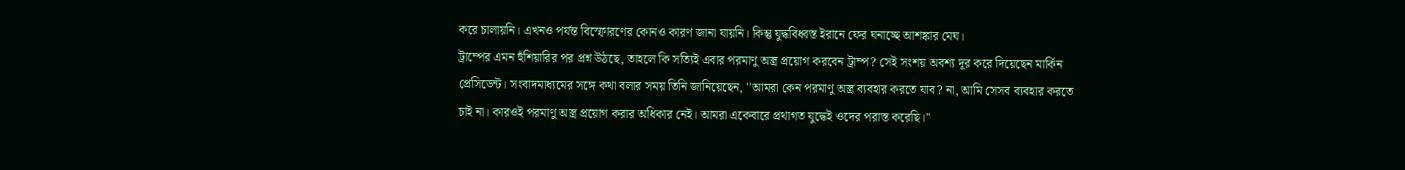করে চালায়নি। এখনও পর্যন্ত বিস্ফোরণের কোনও কারণ জানা যায়নি। কিন্তু যুদ্ধবিধ্বস্ত ইরানে ফের ঘনাচ্ছে আশঙ্কার মেঘ।
ট্রাম্পের এমন হুঁশিয়ারির পর প্রশ্ন উঠছে, তাহলে কি সত্যিই এবার পরমাণু অস্ত্র প্রয়োগ করবেন ট্রাম্প? সেই সংশয় অবশ্য দূর করে দিয়েছেন মার্কিন প্রেসিডেন্ট। সংবাদমাধ্যমের সঙ্গে কথা বলার সময় তিনি জানিয়েছেন, ''আমরা কেন পরমাণু অস্ত্র ব্যবহার করতে যাব? না, আমি সেসব ব্যবহার করতে চাই না। কারওই পরমাণু অস্ত্র প্রয়োগ করার অধিকার নেই। আমরা একেবারে প্রথাগত যুদ্ধেই ওদের পরাস্ত করেছি।''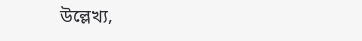উল্লেখ্য,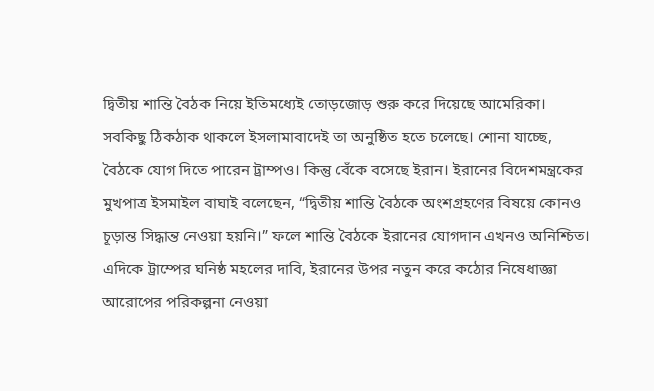দ্বিতীয় শান্তি বৈঠক নিয়ে ইতিমধ্যেই তোড়জোড় শুরু করে দিয়েছে আমেরিকা। সবকিছু ঠিকঠাক থাকলে ইসলামাবাদেই তা অনুষ্ঠিত হতে চলেছে। শোনা যাচ্ছে, বৈঠকে যোগ দিতে পারেন ট্রাম্পও। কিন্তু বেঁকে বসেছে ইরান। ইরানের বিদেশমন্ত্রকের মুখপাত্র ইসমাইল বাঘাই বলেছেন, “দ্বিতীয় শান্তি বৈঠকে অংশগ্রহণের বিষয়ে কোনও চূড়ান্ত সিদ্ধান্ত নেওয়া হয়নি।” ফলে শান্তি বৈঠকে ইরানের যোগদান এখনও অনিশ্চিত। এদিকে ট্রাম্পের ঘনিষ্ঠ মহলের দাবি, ইরানের উপর নতুন করে কঠোর নিষেধাজ্ঞা আরোপের পরিকল্পনা নেওয়া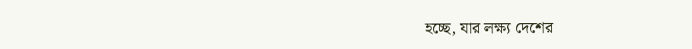হচ্ছে, যার লক্ষ্য দেশের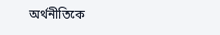অর্থনীতিকে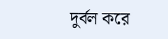দুর্বল করে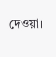দেওয়া।